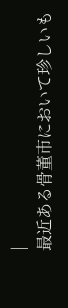|
最近ある骨董市において珍しいも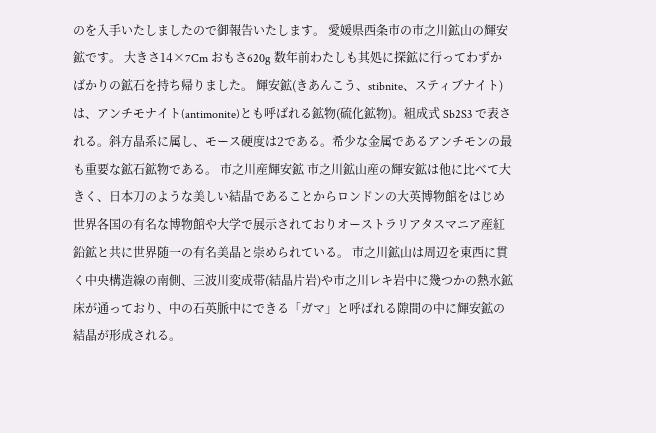のを入手いたしましたので御報告いたします。 愛媛県西条市の市之川鉱山の輝安鉱です。 大きさ14×7Cm おもさ620g 数年前わたしも其処に探鉱に行ってわずかばかりの鉱石を持ち帰りました。 輝安鉱(きあんこう、stibnite、スティブナイト)は、アンチモナイト(antimonite)とも呼ばれる鉱物(硫化鉱物)。組成式 Sb2S3 で表される。斜方晶系に属し、モース硬度は2である。希少な金属であるアンチモンの最も重要な鉱石鉱物である。 市之川産輝安鉱 市之川鉱山産の輝安鉱は他に比べて大きく、日本刀のような美しい結晶であることからロンドンの大英博物館をはじめ世界各国の有名な博物館や大学で展示されておりオーストラリアタスマニア産紅鉛鉱と共に世界随一の有名美晶と崇められている。 市之川鉱山は周辺を東西に貫く中央構造線の南側、三波川変成帯(結晶片岩)や市之川レキ岩中に幾つかの熱水鉱床が通っており、中の石英脈中にできる「ガマ」と呼ばれる隙間の中に輝安鉱の結晶が形成される。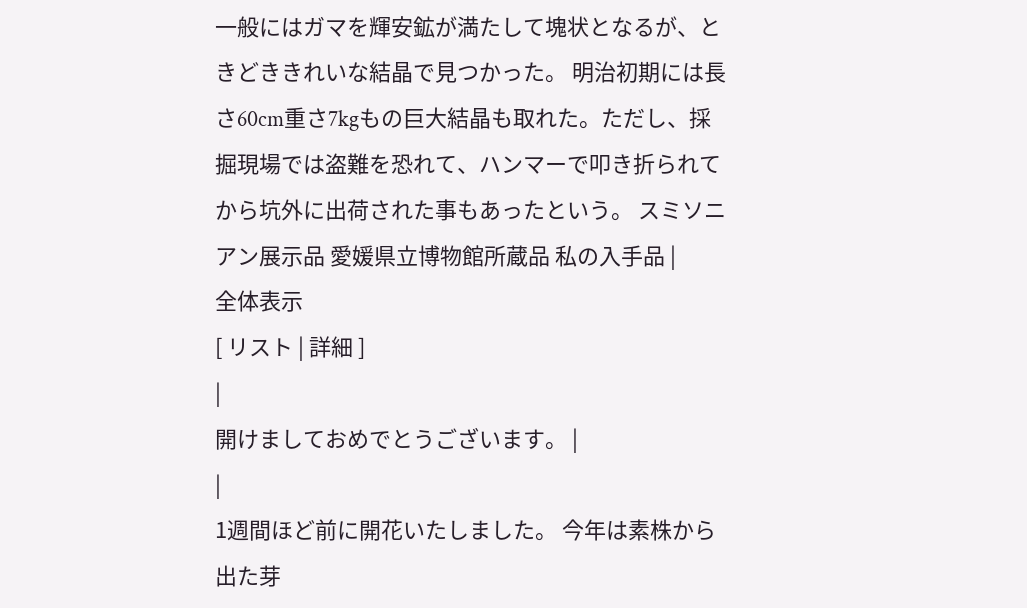一般にはガマを輝安鉱が満たして塊状となるが、ときどききれいな結晶で見つかった。 明治初期には長さ60cm重さ7kgもの巨大結晶も取れた。ただし、採掘現場では盗難を恐れて、ハンマーで叩き折られてから坑外に出荷された事もあったという。 スミソニアン展示品 愛媛県立博物館所蔵品 私の入手品 |
全体表示
[ リスト | 詳細 ]
|
開けましておめでとうございます。 |
|
1週間ほど前に開花いたしました。 今年は素株から出た芽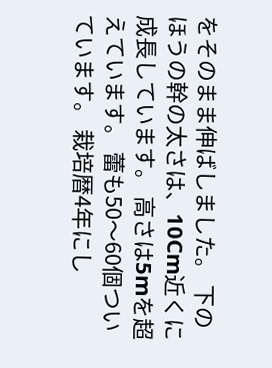をそのまま伸ばしました。 下のほうの幹の太さは、10Cm近くに成長しています。 高さは5mを超えています。 蕾も50〜60個ついています。 栽培暦4年にし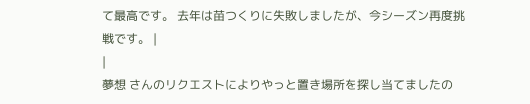て最高です。 去年は苗つくりに失敗しましたが、今シーズン再度挑戦です。 |
|
夢想 さんのリクエストによりやっと置き場所を探し当てましたの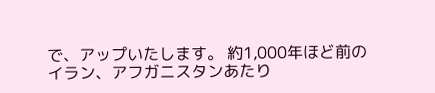で、アップいたします。 約1,000年ほど前のイラン、アフガニスタンあたり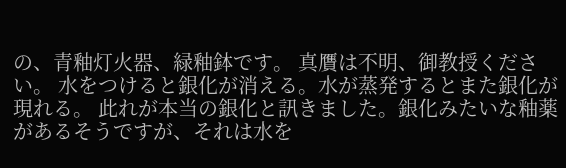の、青釉灯火器、緑釉鉢です。 真贋は不明、御教授ください。 水をつけると銀化が消える。水が蒸発するとまた銀化が現れる。 此れが本当の銀化と訊きました。銀化みたいな釉薬があるそうですが、それは水を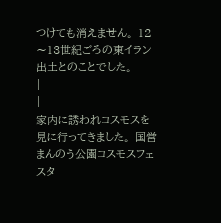つけても消えません。 12〜13世紀ごろの東イラン出土とのことでした。
|
|
家内に誘われコスモスを見に行ってきました。 国営まんのう公園コスモスフェスタ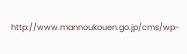http://www.mannoukouen.go.jp/cms/wp-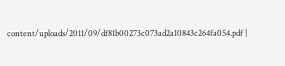content/uploads/2011/09/df81b00273c073ad2a10843c264fa054.pdf |